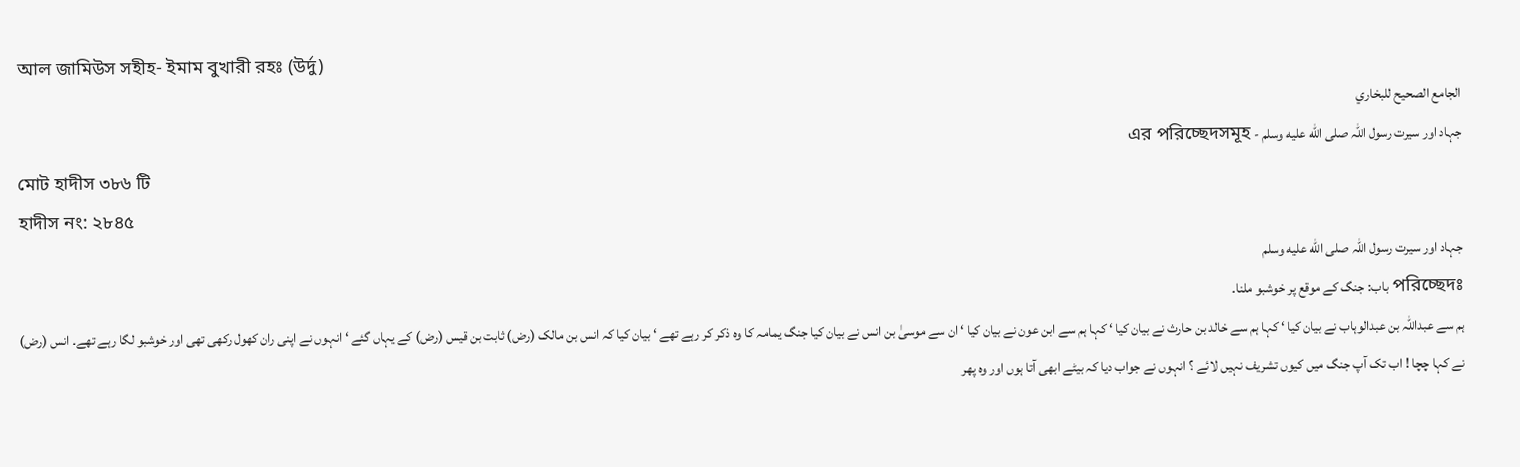আল জামিউস সহীহ- ইমাম বুখারী রহঃ (উর্দু)
الجامع الصحيح للبخاري
جہاد اور سیرت رسول اللہ صلى الله عليه وسلم - এর পরিচ্ছেদসমূহ
মোট হাদীস ৩৮৬ টি
হাদীস নং: ২৮৪৫
جہاد اور سیرت رسول اللہ صلى الله عليه وسلم
পরিচ্ছেদঃ باب: جنگ کے موقع پر خوشبو ملنا۔
ہم سے عبداللہ بن عبدالوہاب نے بیان کیا ‘ کہا ہم سے خالد بن حارث نے بیان کیا ‘ کہا ہم سے ابن عون نے بیان کیا ‘ ان سے موسیٰ بن انس نے بیان کیا جنگ یمامہ کا وہ ذکر کر رہے تھے ‘ بیان کیا کہ انس بن مالک (رض) ثابت بن قیس (رض) کے یہاں گئے ‘ انہوں نے اپنی ران کھول رکھی تھی اور خوشبو لگا رہے تھے۔ انس (رض) نے کہا چچا ! اب تک آپ جنگ میں کیوں تشریف نہیں لائے ؟ انہوں نے جواب دیا کہ بیٹے ابھی آتا ہوں اور وہ پھر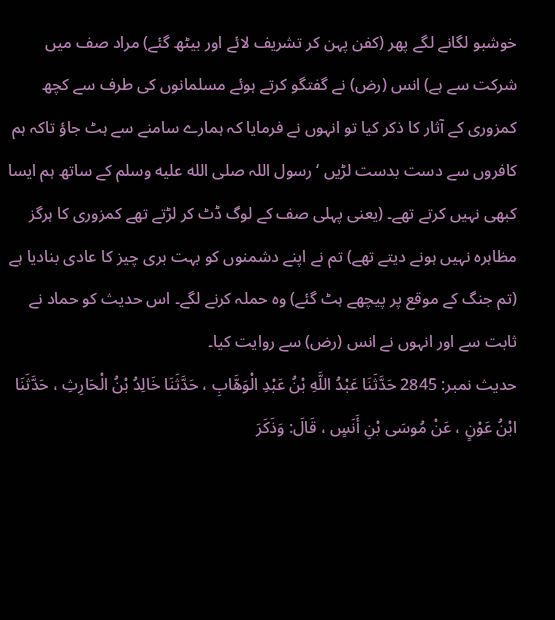خوشبو لگانے لگے پھر (کفن پہن کر تشریف لائے اور بیٹھ گئے) مراد صف میں شرکت سے ہے) انس (رض) نے گفتگو کرتے ہوئے مسلمانوں کی طرف سے کچھ کمزوری کے آثار کا ذکر کیا تو انہوں نے فرمایا کہ ہمارے سامنے سے ہٹ جاؤ تاکہ ہم کافروں سے دست بدست لڑیں ‘ رسول اللہ صلى الله عليه وسلم کے ساتھ ہم ایسا کبھی نہیں کرتے تھے۔ (یعنی پہلی صف کے لوگ ڈٹ کر لڑتے تھے کمزوری کا ہرگز مظاہرہ نہیں ہونے دیتے تھے) تم نے اپنے دشمنوں کو بہت بری چیز کا عادی بنادیا ہے (تم جنگ کے موقع پر پیچھے ہٹ گئے) وہ حملہ کرنے لگے۔ اس حدیث کو حماد نے ثابت سے اور انہوں نے انس (رض) سے روایت کیا۔
حدیث نمبر: 2845 حَدَّثَنَا عَبْدُ اللَّهِ بْنُ عَبْدِ الْوَهَّابِ ، حَدَّثَنَا خَالِدُ بْنُ الْحَارِثِ ، حَدَّثَنَا ابْنُ عَوْنٍ ، عَنْ مُوسَى بْنِ أَنَسٍ ، قَالَ: وَذَكَرَ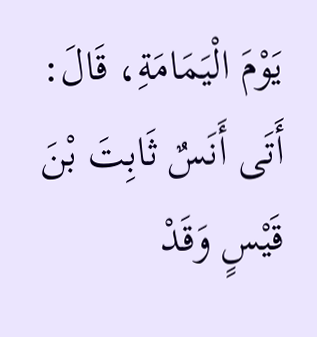يَوْمَ الْيَمَامَةِ، قَالَ: أَتَى أَنَسٌ ثَابِتَ بْنَ قَيْسٍ وَقَدْ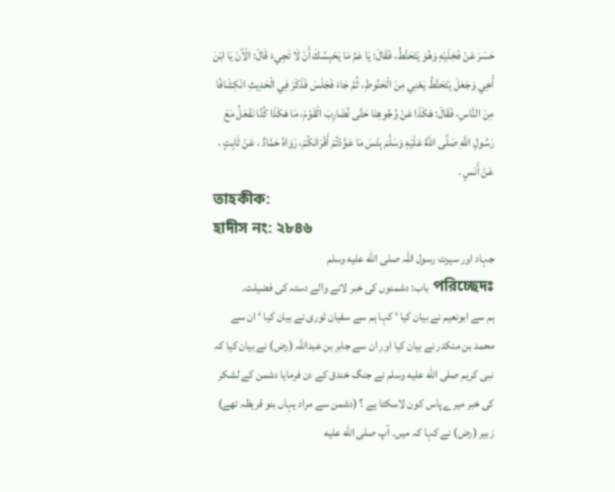حَسَرَ عَنْ فَخِذَيْهِ وَهُوَ يَتَحَنَّطُ، فَقَالَ: يَا عَمِّ مَا يَحْبِسُكَ أَنْ لَا تَجِيءَ قَالَ: الْآنَ يَا ابْنَ أَخِي وَجَعَلَ يَتَحَنَّطُ يَعْنِي مِنَ الْحَنُوطِ، ثُمَّ جَاءَ فَجَلَسَ فَذَكَرَ فِي الْحَدِيثِ انْكِشَافًا مِنَ النَّاسِ، فَقَالَ: هَكَذَا عَنْ وُجُوهِنَا حَتَّى نُضَارِبَ الْقَوْمَ، مَا هَكَذَا كُنَّا نَفْعَلُ مَعَ رَسُولِ اللَّهِ صَلَّى اللَّهُ عَلَيْهِ وَسَلَّمَ بِئْسَ مَا عَوَّدْتُمْ أَقْرَانَكُمْ، رَوَاهُ حَمَّادٌ ، عَنْ ثَابِتٍ ، عَنْ أَنَسٍ .
তাহকীক:
হাদীস নং: ২৮৪৬
جہاد اور سیرت رسول اللہ صلى الله عليه وسلم
পরিচ্ছেদঃ باب: دشمنوں کی خبر لانے والے دستہ کی فضیلت۔
ہم سے ابونعیم نے بیان کیا ‘ کہا ہم سے سفیان ثوری نے بیان کیا ‘ ان سے محمد بن منکدر نے بیان کیا اور ان سے جابر بن عبداللہ (رض) نے بیان کیا کہ نبی کریم صلى الله عليه وسلم نے جنگ خندق کے دن فرمایا دشمن کے لشکر کی خبر میرے پاس کون لاسکتا ہے ؟ (دشمن سے مراد یہاں بنو قریظہ تھے) زبیر (رض) نے کہا کہ میں۔ آپ صلى الله عليه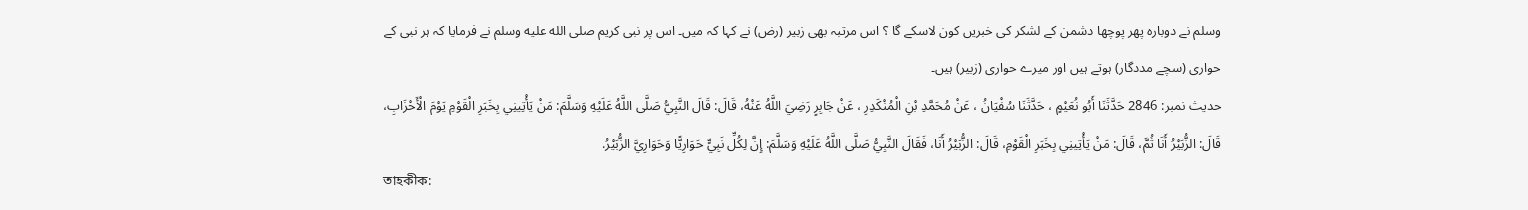وسلم نے دوبارہ پھر پوچھا دشمن کے لشکر کی خبریں کون لاسکے گا ؟ اس مرتبہ بھی زبیر (رض) نے کہا کہ میں۔ اس پر نبی کریم صلى الله عليه وسلم نے فرمایا کہ ہر نبی کے حواری (سچے مددگار) ہوتے ہیں اور میرے حواری (زبیر) ہیں۔
حدیث نمبر: 2846 حَدَّثَنَا أَبُو نُعَيْمٍ ، حَدَّثَنَا سُفْيَانُ ، عَنْ مُحَمَّدِ بْنِ الْمُنْكَدِرِ ، عَنْ جَابِرٍ رَضِيَ اللَّهُ عَنْهُ، قَالَ: قَالَ النَّبِيُّ صَلَّى اللَّهُ عَلَيْهِ وَسَلَّمَ: مَنْ يَأْتِينِي بِخَبَرِ الْقَوْمِ يَوْمَ الْأَحْزَابِ، قَالَ: الزُّبَيْرُ أَنَا ثُمَّ، قَالَ: مَنْ يَأْتِينِي بِخَبَرِ الْقَوْمِ، قَالَ: الزُّبَيْرُ أَنَا، فَقَالَ النَّبِيُّ صَلَّى اللَّهُ عَلَيْهِ وَسَلَّمَ: إِنَّ لِكُلِّ نَبِيٍّ حَوَارِيًّا وَحَوَارِيَّ الزُّبَيْرُ.
তাহকীক: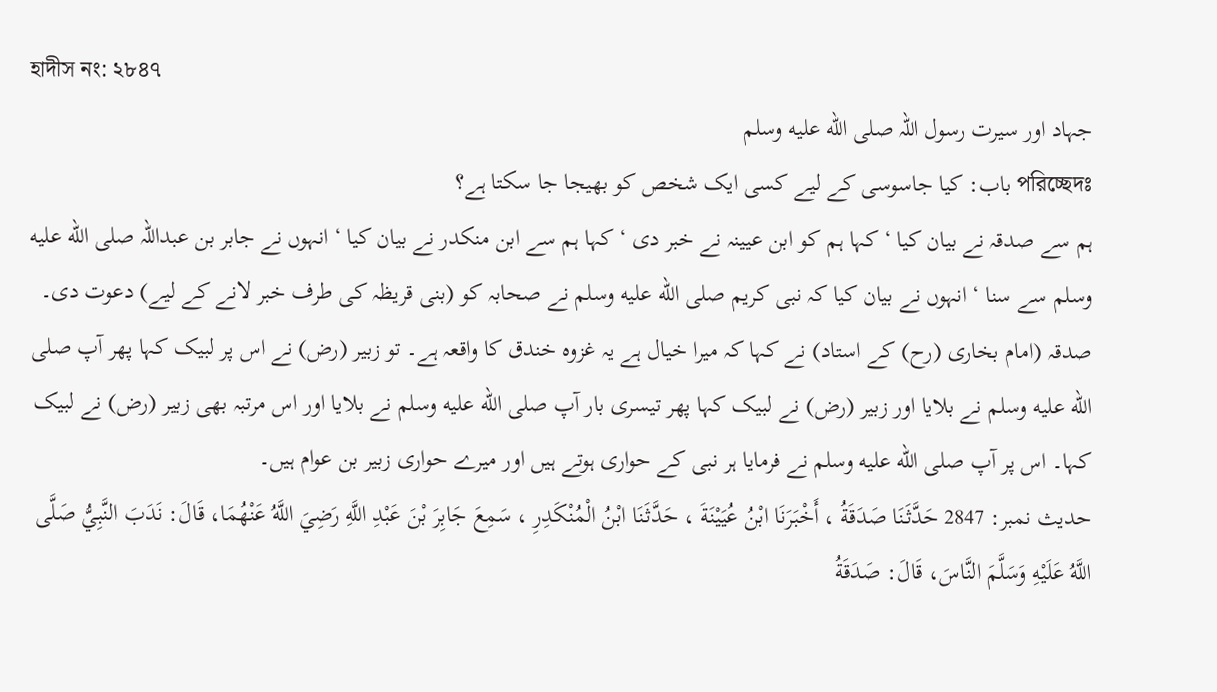হাদীস নং: ২৮৪৭
جہاد اور سیرت رسول اللہ صلى الله عليه وسلم
পরিচ্ছেদঃ باب: کیا جاسوسی کے لیے کسی ایک شخص کو بھیجا جا سکتا ہے؟
ہم سے صدقہ نے بیان کیا ‘ کہا ہم کو ابن عیینہ نے خبر دی ‘ کہا ہم سے ابن منکدر نے بیان کیا ‘ انہوں نے جابر بن عبداللہ صلى الله عليه وسلم سے سنا ‘ انہوں نے بیان کیا کہ نبی کریم صلى الله عليه وسلم نے صحابہ کو (بنی قریظہ کی طرف خبر لانے کے لیے) دعوت دی۔ صدقہ (امام بخاری (رح) کے استاد) نے کہا کہ میرا خیال ہے یہ غزوہ خندق کا واقعہ ہے۔ تو زبیر (رض) نے اس پر لبیک کہا پھر آپ صلى الله عليه وسلم نے بلایا اور زبیر (رض) نے لبیک کہا پھر تیسری بار آپ صلى الله عليه وسلم نے بلایا اور اس مرتبہ بھی زبیر (رض) نے لبیک کہا۔ اس پر آپ صلى الله عليه وسلم نے فرمایا ہر نبی کے حواری ہوتے ہیں اور میرے حواری زبیر بن عوام ہیں۔
حدیث نمبر: 2847 حَدَّثَنَا صَدَقَةُ ، أَخْبَرَنَا ابْنُ عُيَيْنَةَ ، حَدَّثَنَا ابْنُ الْمُنْكَدِرِ ، سَمِعَ جَابِرَ بْنَ عَبْدِ اللَّهِ رَضِيَ اللَّهُ عَنْهُمَا، قَالَ: نَدَبَ النَّبِيُّ صَلَّى اللَّهُ عَلَيْهِ وَسَلَّمَ النَّاسَ، قَالَ: صَدَقَةُ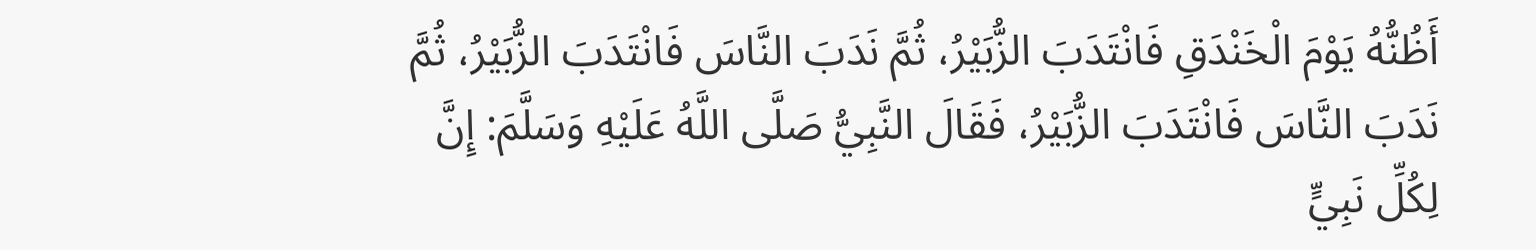أَظُنُّهُ يَوْمَ الْخَنْدَقِ فَانْتَدَبَ الزُّبَيْرُ، ثُمَّ نَدَبَ النَّاسَ فَانْتَدَبَ الزُّبَيْرُ، ثُمَّ نَدَبَ النَّاسَ فَانْتَدَبَ الزُّبَيْرُ، فَقَالَ النَّبِيُّ صَلَّى اللَّهُ عَلَيْهِ وَسَلَّمَ: إِنَّ لِكُلِّ نَبِيٍّ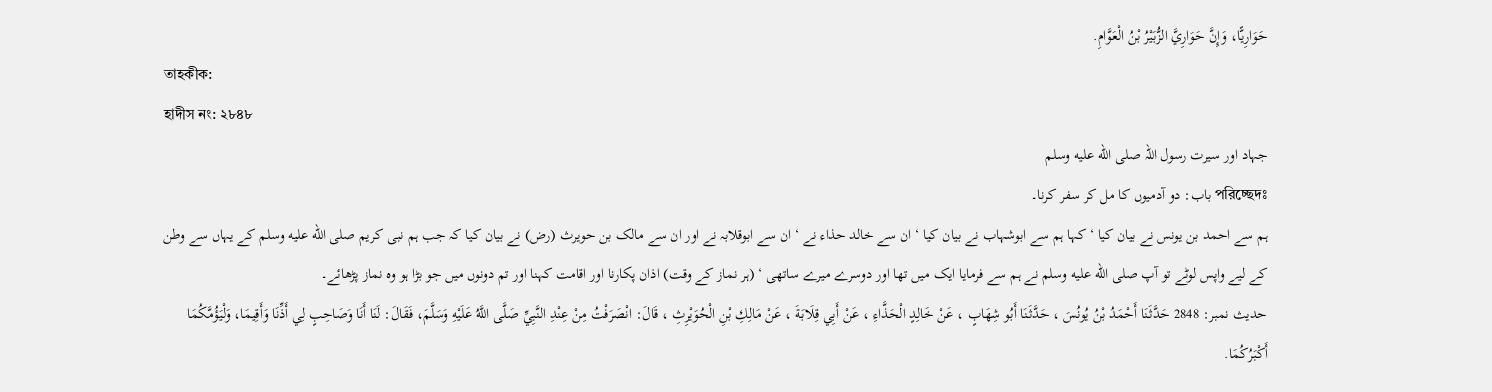حَوَارِيًّا، وَإِنَّ حَوَارِيَّ الزُّبَيْرُ بْنُ الْعَوَّامِ.
তাহকীক:
হাদীস নং: ২৮৪৮
جہاد اور سیرت رسول اللہ صلى الله عليه وسلم
পরিচ্ছেদঃ باب: دو آدمیوں کا مل کر سفر کرنا۔
ہم سے احمد بن یونس نے بیان کیا ‘ کہا ہم سے ابوشہاب نے بیان کیا ‘ ان سے خالد حذاء نے ‘ ان سے ابوقلابہ نے اور ان سے مالک بن حویرث (رض) نے بیان کیا کہ جب ہم نبی کریم صلى الله عليه وسلم کے یہاں سے وطن کے لیے واپس لوٹے تو آپ صلى الله عليه وسلم نے ہم سے فرمایا ایک میں تھا اور دوسرے میرے ساتھی ‘ (ہر نماز کے وقت) اذان پکارنا اور اقامت کہنا اور تم دونوں میں جو بڑا ہو وہ نماز پڑھائے۔
حدیث نمبر: 2848 حَدَّثَنَا أَحْمَدُ بْنُ يُونُسَ ، حَدَّثَنَا أَبُو شِهَابٍ ، عَنْ خَالِدٍ الْحَذَّاءِ ، عَنْ أَبِي قِلَابَةَ ، عَنْ مَالِكِ بْنِ الْحُوَيْرِثِ ، قَالَ: انْصَرَفْتُ مِنْ عِنْدِ النَّبِيِّ صَلَّى اللَّهُ عَلَيْهِ وَسَلَّمَ، فَقَالَ: لَنَا أَنَا وَصَاحِبٍ لِي أَذِّنَا وَأَقِيمَا، وَلْيَؤُمَّكُمَا أَكْبَرُكُمَا.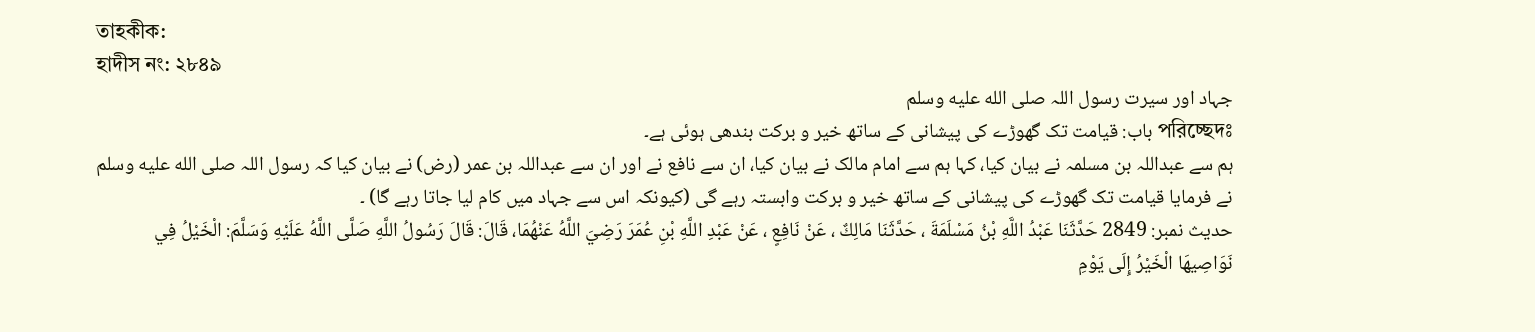তাহকীক:
হাদীস নং: ২৮৪৯
جہاد اور سیرت رسول اللہ صلى الله عليه وسلم
পরিচ্ছেদঃ باب: قیامت تک گھوڑے کی پیشانی کے ساتھ خیر و برکت بندھی ہوئی ہے۔
ہم سے عبداللہ بن مسلمہ نے بیان کیا، کہا ہم سے امام مالک نے بیان کیا، ان سے نافع نے اور ان سے عبداللہ بن عمر (رض) نے بیان کیا کہ رسول اللہ صلى الله عليه وسلم نے فرمایا قیامت تک گھوڑے کی پیشانی کے ساتھ خیر و برکت وابستہ رہے گی (کیونکہ اس سے جہاد میں کام لیا جاتا رہے گا) ۔
حدیث نمبر: 2849 حَدَّثَنَا عَبْدُ اللَّهِ بْنُ مَسْلَمَةَ ، حَدَّثَنَا مَالِكٌ ، عَنْ نَافِعٍ ، عَنْ عَبْدِ اللَّهِ بْنِ عُمَرَ رَضِيَ اللَّهُ عَنْهُمَا، قَالَ: قَالَ رَسُولُ اللَّهِ صَلَّى اللَّهُ عَلَيْهِ وَسَلَّمَ: الْخَيْلُ فِي نَوَاصِيهَا الْخَيْرُ إِلَى يَوْمِ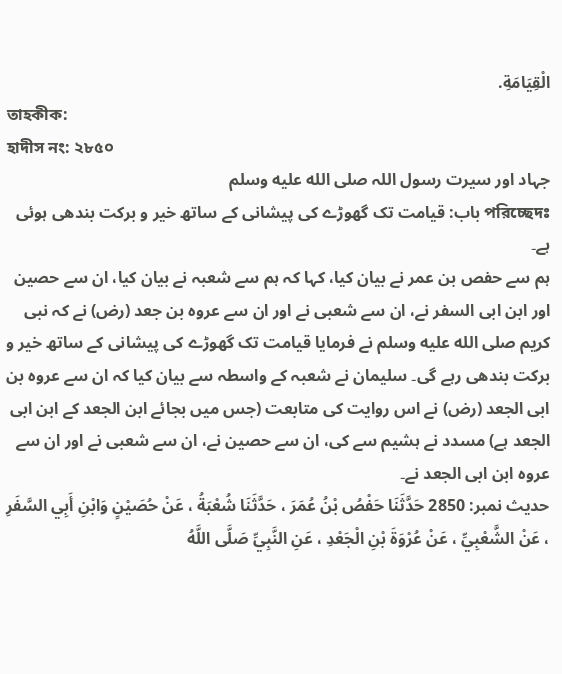الْقِيَامَةِ.
তাহকীক:
হাদীস নং: ২৮৫০
جہاد اور سیرت رسول اللہ صلى الله عليه وسلم
পরিচ্ছেদঃ باب: قیامت تک گھوڑے کی پیشانی کے ساتھ خیر و برکت بندھی ہوئی ہے۔
ہم سے حفص بن عمر نے بیان کیا، کہا کہ ہم سے شعبہ نے بیان کیا، ان سے حصین اور ابن ابی السفر نے، ان سے شعبی نے اور ان سے عروہ بن جعد (رض) نے کہ نبی کریم صلى الله عليه وسلم نے فرمایا قیامت تک گھوڑے کی پیشانی کے ساتھ خیر و برکت بندھی رہے گی۔ سلیمان نے شعبہ کے واسطہ سے بیان کیا کہ ان سے عروہ بن ابی الجعد (رض) نے اس روایت کی متابعت (جس میں بجائے ابن الجعد کے ابن ابی الجعد ہے) مسدد نے ہشیم سے کی، ان سے حصین نے، ان سے شعبی نے اور ان سے عروہ ابن ابی الجعد نے۔
حدیث نمبر: 2850 حَدَّثَنَا حَفْصُ بْنُ عُمَرَ ، حَدَّثَنَا شُعْبَةُ ، عَنْ حُصَيْنٍ وَابْنِ أَبِي السَّفَرِ ، عَنْ الشَّعْبِيِّ ، عَنْ عُرْوَةَ بْنِ الْجَعْدِ ، عَنِ النَّبِيِّ صَلَّى اللَّهُ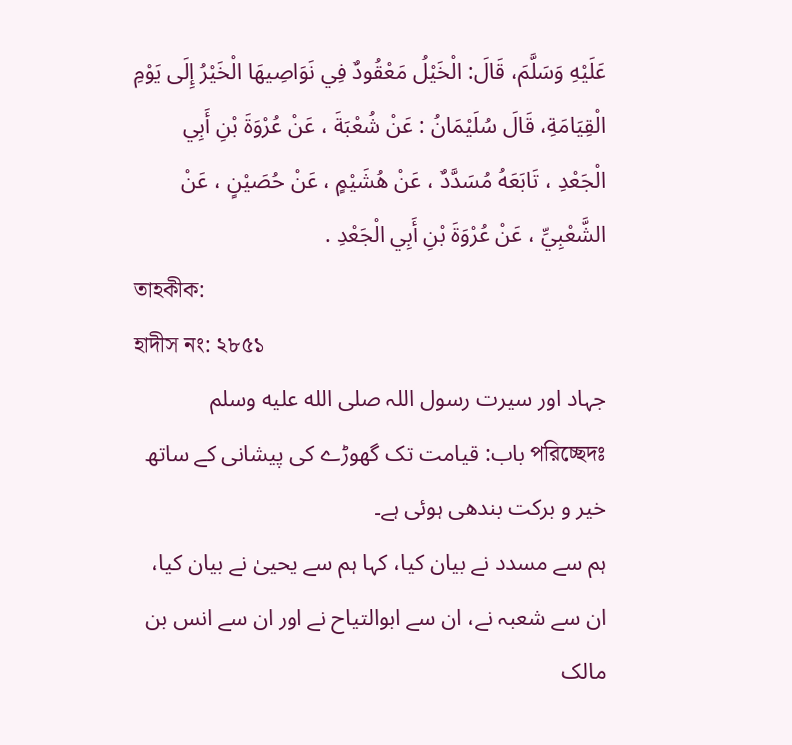عَلَيْهِ وَسَلَّمَ، قَالَ: الْخَيْلُ مَعْقُودٌ فِي نَوَاصِيهَا الْخَيْرُ إِلَى يَوْمِ الْقِيَامَةِ، قَالَ سُلَيْمَانُ : عَنْ شُعْبَةَ ، عَنْ عُرْوَةَ بْنِ أَبِي الْجَعْدِ ، تَابَعَهُ مُسَدَّدٌ ، عَنْ هُشَيْمٍ ، عَنْ حُصَيْنٍ ، عَنْ الشَّعْبِيِّ ، عَنْ عُرْوَةَ بْنِ أَبِي الْجَعْدِ .
তাহকীক:
হাদীস নং: ২৮৫১
جہاد اور سیرت رسول اللہ صلى الله عليه وسلم
পরিচ্ছেদঃ باب: قیامت تک گھوڑے کی پیشانی کے ساتھ خیر و برکت بندھی ہوئی ہے۔
ہم سے مسدد نے بیان کیا، کہا ہم سے یحییٰ نے بیان کیا، ان سے شعبہ نے، ان سے ابوالتیاح نے اور ان سے انس بن مالک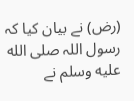(رض) نے بیان کیا کہ رسول اللہ صلى الله عليه وسلم نے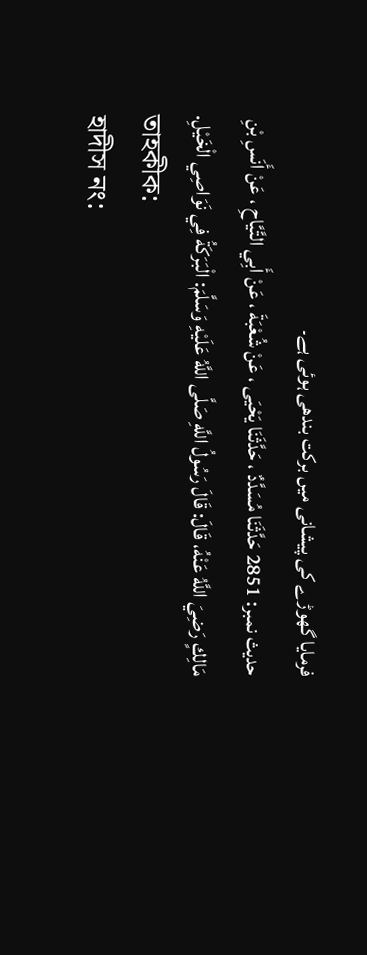فرمایا گھوڑے کی پیشانی میں برکت بندھی ہوئی ہے۔
حدیث نمبر: 2851 حَدَّثَنَا مُسَدَّدٌ ، حَدَّثَنَا يَحْيَى ، عَنْ شُعْبَةَ ، عَنْ أَبِي التَّيَّاحِ ، عَنْ أَنَسِ بْنِ مَالِكٍ رَضِيَ اللَّهُ عَنْهُ، قَالَ: قَالَ رَسُولُ اللَّهِ صَلَّى اللَّهُ عَلَيْهِ وَسَلَّمَ: الْبَرَكَةُ فِي نَوَاصِي الْخَيْلِ.
তাহকীক:
হাদীস নং: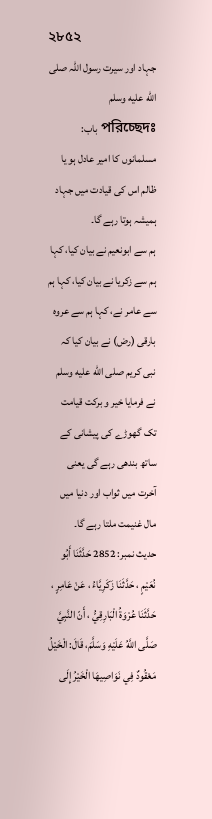২৮৫২
جہاد اور سیرت رسول اللہ صلى الله عليه وسلم
পরিচ্ছেদঃ باب: مسلمانوں کا امیر عادل ہو یا ظالم اس کی قیادت میں جہاد ہمیشہ ہوتا رہے گا۔
ہم سے ابونعیم نے بیان کیا، کہا ہم سے زکریا نے بیان کیا، کہا ہم سے عامر نے، کہا ہم سے عروہ بارقی (رض) نے بیان کیا کہ نبی کریم صلى الله عليه وسلم نے فرمایا خیر و برکت قیامت تک گھوڑے کی پیشانی کے ساتھ بندھی رہے گی یعنی آخرت میں ثواب اور دنیا میں مال غنیمت ملتا رہے گا۔
حدیث نمبر: 2852 حَدَّثَنَا أَبُو نُعَيْمٍ ، حَدَّثَنَا زَكَرِيَّاءُ ، عَنْ عَامِرٍ ، حَدَّثَنَا عُرْوَةُ الْبَارِقِيُّ ، أَنّ النَّبِيَّ صَلَّى اللَّهُ عَلَيْهِ وَسَلَّمَ، قَالَ: الْخَيْلُ مَعْقُودٌ فِي نَوَاصِيهَا الْخَيْرُ إِلَى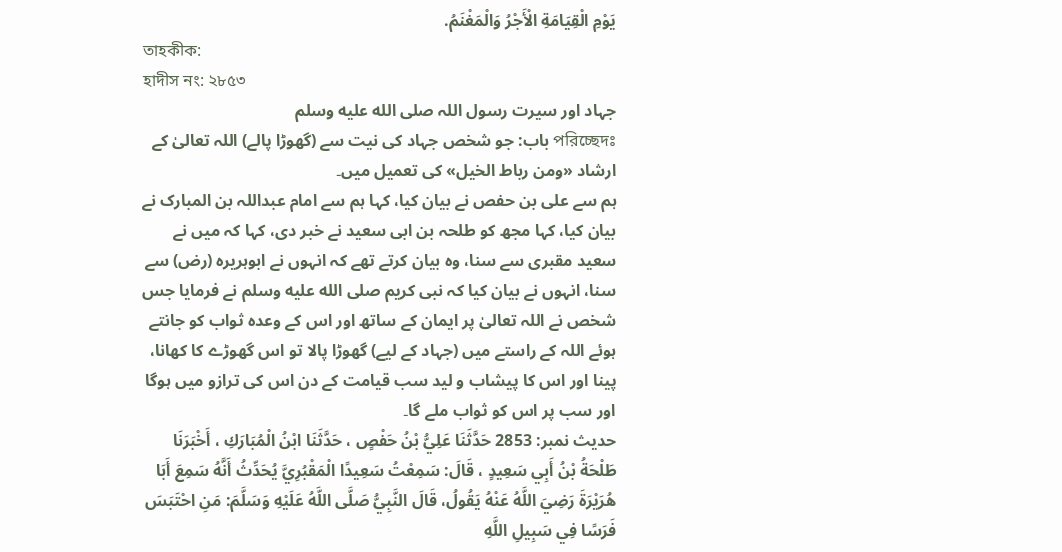يَوْمِ الْقِيَامَةِ الْأَجْرُ وَالْمَغْنَمُ.
তাহকীক:
হাদীস নং: ২৮৫৩
جہاد اور سیرت رسول اللہ صلى الله عليه وسلم
পরিচ্ছেদঃ باب: جو شخص جہاد کی نیت سے (گھوڑا پالے) اللہ تعالیٰ کے ارشاد «ومن رباط الخيل» کی تعمیل میں۔
ہم سے علی بن حفص نے بیان کیا، کہا ہم سے امام عبداللہ بن المبارک نے بیان کیا، کہا مجھ کو طلحہ بن ابی سعید نے خبر دی، کہا کہ میں نے سعید مقبری سے سنا، وہ بیان کرتے تھے کہ انہوں نے ابوہریرہ (رض) سے سنا، انہوں نے بیان کیا کہ نبی کریم صلى الله عليه وسلم نے فرمایا جس شخص نے اللہ تعالیٰ پر ایمان کے ساتھ اور اس کے وعدہ ثواب کو جانتے ہوئے اللہ کے راستے میں (جہاد کے لیے) گھوڑا پالا تو اس گھوڑے کا کھانا، پینا اور اس کا پیشاب و لید سب قیامت کے دن اس کی ترازو میں ہوگا اور سب پر اس کو ثواب ملے گا۔
حدیث نمبر: 2853 حَدَّثَنَا عَلِيُّ بْنُ حَفْصٍ ، حَدَّثَنَا ابْنُ الْمُبَارَكِ ، أَخْبَرَنَا طَلْحَةُ بْنُ أَبِي سَعِيدٍ ، قَالَ: سَمِعْتُ سَعِيدًا الْمَقْبُرِيَّ يُحَدِّثُ أَنَّهُ سَمِعَ أَبَا هُرَيْرَةَ رَضِيَ اللَّهُ عَنْهُ يَقُولُ، قَالَ النَّبِيُّ صَلَّى اللَّهُ عَلَيْهِ وَسَلَّمَ: مَنِ احْتَبَسَ فَرَسًا فِي سَبِيلِ اللَّهِ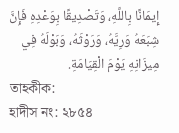إِيمَانًا بِاللَّهِ، وَتَصْدِيقًا بِوَعْدِهِ فَإِنَّ شِبَعَهُ وَرِيَّهُ، وَرَوْثَهُ، وَبَوْلَهُ فِي مِيزَانِهِ يَوْمَ الْقِيَامَةِ.
তাহকীক:
হাদীস নং: ২৮৫৪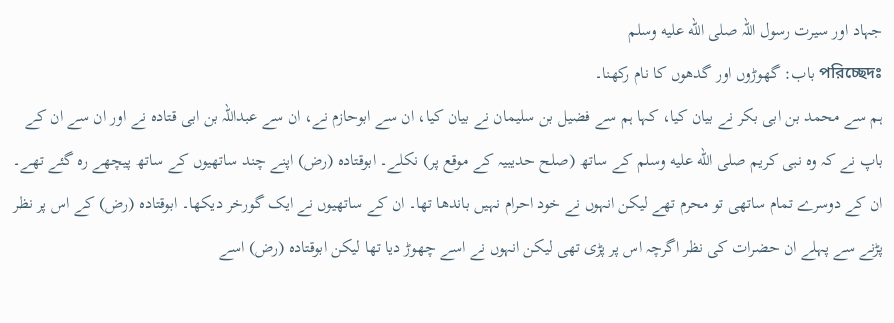جہاد اور سیرت رسول اللہ صلى الله عليه وسلم
পরিচ্ছেদঃ باب: گھوڑوں اور گدھوں کا نام رکھنا۔
ہم سے محمد بن ابی بکر نے بیان کیا، کہا ہم سے فضیل بن سلیمان نے بیان کیا، ان سے ابوحازم نے، ان سے عبداللہ بن ابی قتادہ نے اور ان سے ان کے باپ نے کہ وہ نبی کریم صلى الله عليه وسلم کے ساتھ (صلح حدیبیہ کے موقع پر) نکلے۔ ابوقتادہ (رض) اپنے چند ساتھیوں کے ساتھ پیچھے رہ گئے تھے۔ ان کے دوسرے تمام ساتھی تو محرم تھے لیکن انہوں نے خود احرام نہیں باندھا تھا۔ ان کے ساتھیوں نے ایک گورخر دیکھا۔ ابوقتادہ (رض) کے اس پر نظر پڑنے سے پہلے ان حضرات کی نظر اگرچہ اس پر پڑی تھی لیکن انہوں نے اسے چھوڑ دیا تھا لیکن ابوقتادہ (رض) اسے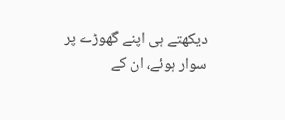دیکھتے ہی اپنے گھوڑے پر سوار ہوئے، ان کے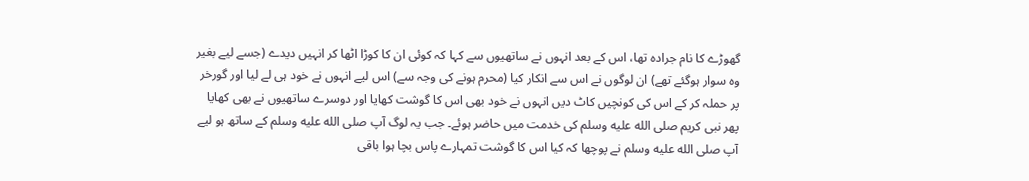گھوڑے کا نام جرادہ تھا، اس کے بعد انہوں نے ساتھیوں سے کہا کہ کوئی ان کا کوڑا اٹھا کر انہیں دیدے (جسے لیے بغیر وہ سوار ہوگئے تھے) ان لوگوں نے اس سے انکار کیا (محرم ہونے کی وجہ سے) اس لیے انہوں نے خود ہی لے لیا اور گورخر پر حملہ کر کے اس کی کونچیں کاٹ دیں انہوں نے خود بھی اس کا گوشت کھایا اور دوسرے ساتھیوں نے بھی کھایا پھر نبی کریم صلى الله عليه وسلم کی خدمت میں حاضر ہوئے۔ جب یہ لوگ آپ صلى الله عليه وسلم کے ساتھ ہو لیے آپ صلى الله عليه وسلم نے پوچھا کہ کیا اس کا گوشت تمہارے پاس بچا ہوا باقی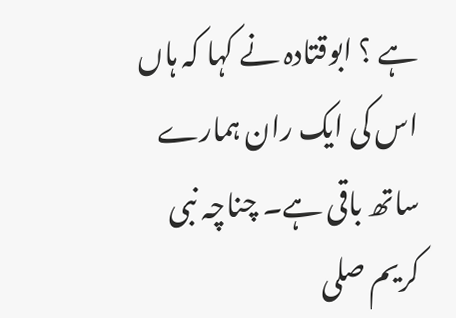ہے ؟ ابوقتادہ نے کہا کہ ہاں اس کی ایک ران ہمارے ساتھ باقی ہے۔ چناچہ نبی کریم صلى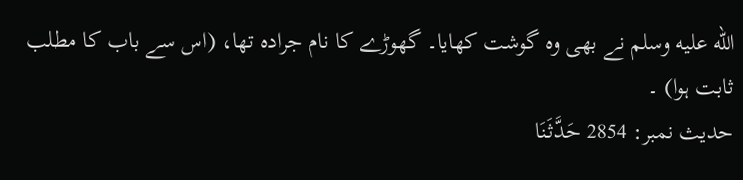الله عليه وسلم نے بھی وہ گوشت کھایا۔ گھوڑے کا نام جرادہ تھا، (اس سے باب کا مطلب ثابت ہوا) ۔
حدیث نمبر: 2854 حَدَّثَنَا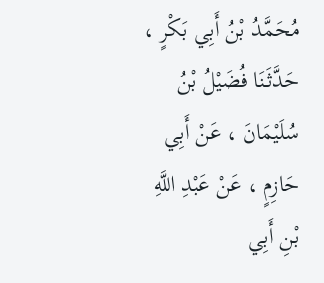مُحَمَّدُ بْنُ أَبِي بَكْرٍ ، حَدَّثَنَا فُضَيْلُ بْنُ سُلَيْمَانَ ، عَنْ أَبِي حَازِمٍ ، عَنْ عَبْدِ اللَّهِ بْنِ أَبِي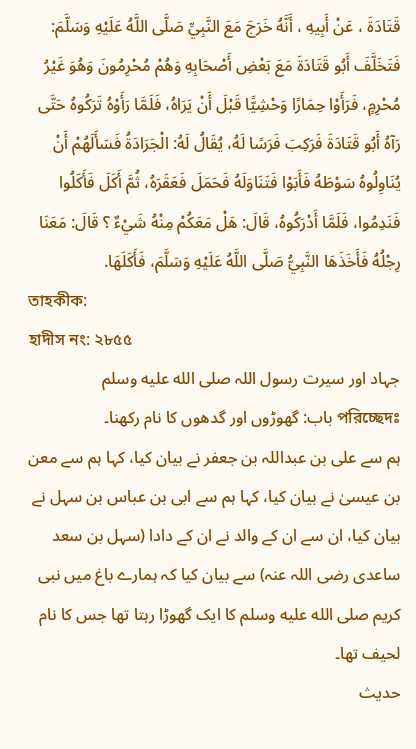قَتَادَةَ ، عَنْ أَبِيهِ ، أَنَّهُ خَرَجَ مَعَ النَّبِيِّ صَلَّى اللَّهُ عَلَيْهِ وَسَلَّمَ: فَتَخَلَّفَ أَبُو قَتَادَةَ مَعَ بَعْضِ أَصْحَابِهِ وَهُمْ مُحْرِمُونَ وَهُوَ غَيْرُ مُحْرِمٍ، فَرَأَوْا حِمَارًا وَحْشِيًّا قَبْلَ أَنْ يَرَاهُ، فَلَمَّا رَأَوْهُ تَرَكُوهُ حَتَّى رَآهُ أَبُو قَتَادَةَ فَرَكِبَ فَرَسًا لَهُ، يُقَالُ لَهُ: الْجَرَادَةُ فَسَأَلَهُمْ أَنْ يُنَاوِلُوهُ سَوْطَهُ فَأَبَوْا فَتَنَاوَلَهُ فَحَمَلَ فَعَقَرَهُ، ثُمَّ أَكَلَ فَأَكَلُوا فَنَدِمُوا، فَلَمَّا أَدْرَكُوهُ، قَالَ: هَلْ مَعَكُمْ مِنْهُ شَيْءٌ ؟ قَالَ: مَعَنَا رِجْلُهُ فَأَخَذَهَا النَّبِيُّ صَلَّى اللَّهُ عَلَيْهِ وَسَلَّمَ، فَأَكَلَهَا.
তাহকীক:
হাদীস নং: ২৮৫৫
جہاد اور سیرت رسول اللہ صلى الله عليه وسلم
পরিচ্ছেদঃ باب: گھوڑوں اور گدھوں کا نام رکھنا۔
ہم سے علی بن عبداللہ بن جعفر نے بیان کیا، کہا ہم سے معن بن عیسیٰ نے بیان کیا، کہا ہم سے ابی بن عباس بن سہل نے بیان کیا، ان سے ان کے والد نے ان کے دادا (سہل بن سعد ساعدی رضی اللہ عنہ) سے بیان کیا کہ ہمارے باغ میں نبی کریم صلى الله عليه وسلم کا ایک گھوڑا رہتا تھا جس کا نام لحیف تھا۔
حدیث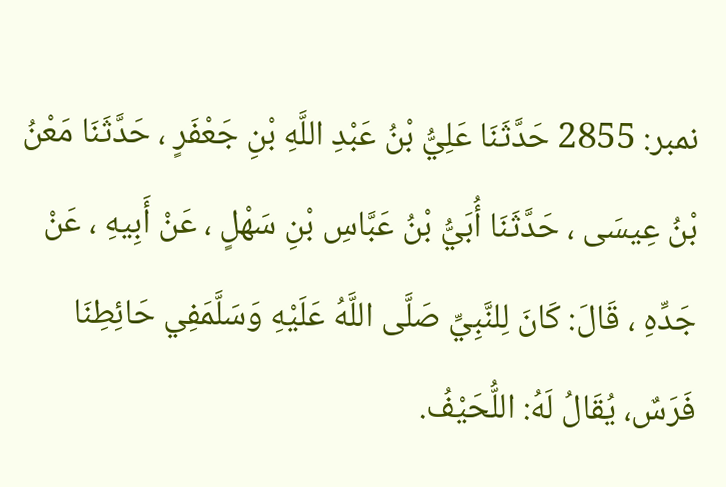نمبر: 2855 حَدَّثَنَا عَلِيُّ بْنُ عَبْدِ اللَّهِ بْنِ جَعْفَرٍ ، حَدَّثَنَا مَعْنُ بْنُ عِيسَى ، حَدَّثَنَا أُبَيُّ بْنُ عَبَّاسِ بْنِ سَهْلٍ ، عَنْ أَبِيهِ ، عَنْ جَدِّهِ ، قَالَ: كَانَ لِلنَّبِيِّ صَلَّى اللَّهُ عَلَيْهِ وَسَلَّمَفِي حَائِطِنَا فَرَسٌ، يُقَالُ لَهُ: اللُّحَيْفُ.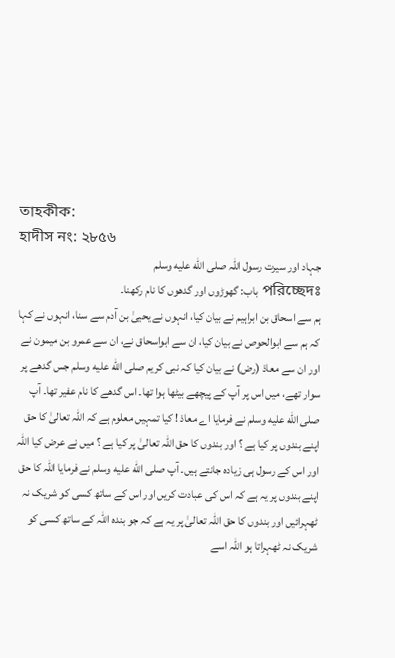তাহকীক:
হাদীস নং: ২৮৫৬
جہاد اور سیرت رسول اللہ صلى الله عليه وسلم
পরিচ্ছেদঃ باب: گھوڑوں اور گدھوں کا نام رکھنا۔
ہم سے اسحاق بن ابراہیم نے بیان کیا، انہوں نے یحییٰ بن آدم سے سنا، انہوں نے کہا کہ ہم سے ابوالحوص نے بیان کیا، ان سے ابواسحاق نے، ان سے عمرو بن میمون نے اور ان سے معاذ (رض) نے بیان کیا کہ نبی کریم صلى الله عليه وسلم جس گدھے پر سوار تھے، میں اس پر آپ کے پیچھے بیٹھا ہوا تھا۔ اس گدھے کا نام عفیر تھا۔ آپ صلى الله عليه وسلم نے فرمایا اے معاذ ! کیا تمہیں معلوم ہے کہ اللہ تعالیٰ کا حق اپنے بندوں پر کیا ہے ؟ اور بندوں کا حق اللہ تعالیٰ پر کیا ہے ؟ میں نے عرض کیا اللہ اور اس کے رسول ہی زیادہ جانتے ہیں۔ آپ صلى الله عليه وسلم نے فرمایا اللہ کا حق اپنے بندوں پر یہ ہے کہ اس کی عبادت کریں اور اس کے ساتھ کسی کو شریک نہ ٹھہرائیں اور بندوں کا حق اللہ تعالیٰ پر یہ ہے کہ جو بندہ اللہ کے ساتھ کسی کو شریک نہ ٹھہراتا ہو اللہ اسے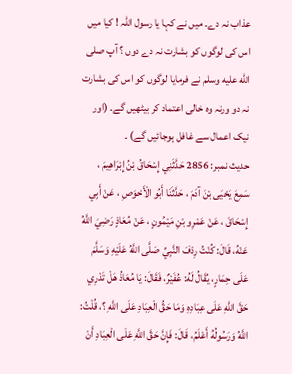عذاب نہ دے۔ میں نے کہا یا رسول اللہ ! کیا میں اس کی لوگوں کو بشارت نہ دے دوں ؟ آپ صلى الله عليه وسلم نے فرمایا لوگوں کو اس کی بشارت نہ دو ورنہ وہ خالی اعتماد کر بیٹھیں گے۔ (اور نیک اعمال سے غافل ہوجائیں گے) ۔
حدیث نمبر: 2856 حَدَّثَنِي إِسْحَاقُ بْنُ إِبْرَاهِيمَ ، سَمِعَ يَحْيَى بْنَ آدَمَ ، حَدَّثَنَا أَبُو الْأَحْوَصِ ، عَنْ أَبِي إِسْحَاقَ ، عَنْ عَمْرِو بْنِ مَيْمُونٍ ، عَنْ مُعَاذٍ رَضِيَ اللَّهُ عَنْهُ، قَالَ: كُنْتُ رِدْفَ النَّبِيِّ صَلَّى اللَّهُ عَلَيْهِ وَسَلَّمَ عَلَى حِمَارٍ، يُقَالُ لَهُ: عُفَيْرٌ، فَقَالَ: يَا مُعَاذُ هَلْ تَدْرِي حَقَّ اللَّهِ عَلَى عِبَادِهِ وَمَا حَقُّ الْعِبَادِ عَلَى اللَّهِ ؟، قُلْتُ: اللَّهُ وَرَسُولُهُ أَعْلَمُ، قَالَ: فَإِنَّ حَقَّ اللَّهِ عَلَى الْعِبَادِ أَنْ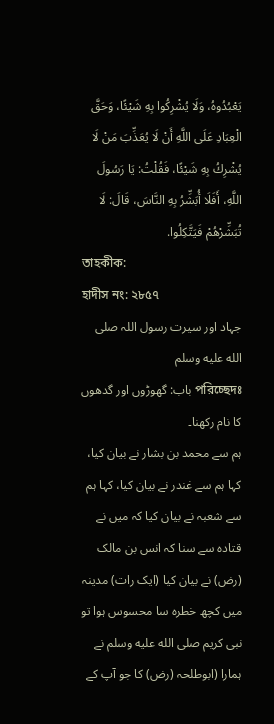يَعْبُدُوهُ، وَلَا يُشْرِكُوا بِهِ شَيْئًا، وَحَقَّ الْعِبَادِ عَلَى اللَّهِ أَنْ لَا يُعَذِّبَ مَنْ لَا يُشْرِكُ بِهِ شَيْئًا، فَقُلْتُ: يَا رَسُولَ اللَّهِ، أَفَلَا أُبَشِّرُ بِهِ النَّاسَ، قَالَ: لَا تُبَشِّرْهُمْ فَيَتَّكِلُوا.
তাহকীক:
হাদীস নং: ২৮৫৭
جہاد اور سیرت رسول اللہ صلى الله عليه وسلم
পরিচ্ছেদঃ باب: گھوڑوں اور گدھوں کا نام رکھنا۔
ہم سے محمد بن بشار نے بیان کیا، کہا ہم سے غندر نے بیان کیا، کہا ہم سے شعبہ نے بیان کیا کہ میں نے قتادہ سے سنا کہ انس بن مالک (رض) نے بیان کیا (ایک رات) مدینہ میں کچھ خطرہ سا محسوس ہوا تو نبی کریم صلى الله عليه وسلم نے ہمارا (ابوطلحہ (رض) کا جو آپ کے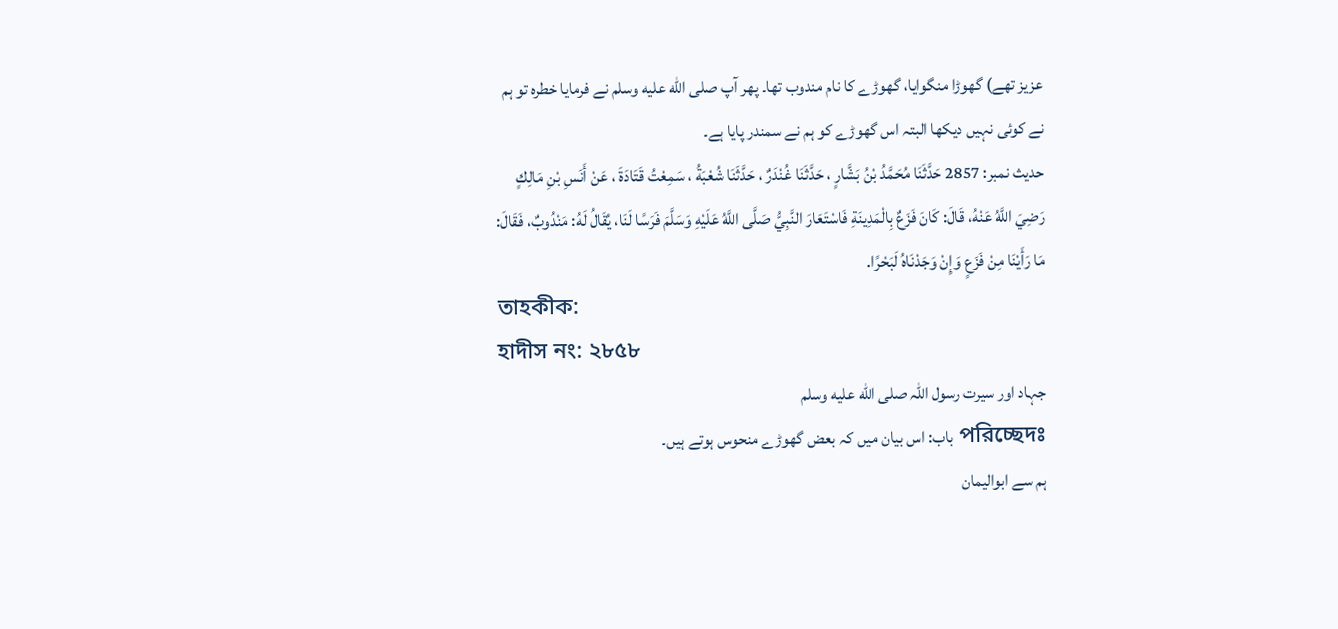عزیز تھے) گھوڑا منگوایا، گھوڑے کا نام مندوب تھا۔ پھر آپ صلى الله عليه وسلم نے فرمایا خطرہ تو ہم نے کوئی نہیں دیکھا البتہ اس گھوڑے کو ہم نے سمندر پایا ہے۔
حدیث نمبر: 2857 حَدَّثَنَا مُحَمَّدُ بْنُ بَشَّارٍ ، حَدَّثَنَا غُنْدَرٌ ، حَدَّثَنَا شُعْبَةُ ، سَمِعْتُ قَتَادَةَ ، عَنْ أَنَسِ بْنِ مَالِكٍ رَضِيَ اللَّهُ عَنْهُ، قَالَ: كَانَ فَزَعٌ بِالْمَدِينَةِ فَاسْتَعَارَ النَّبِيُّ صَلَّى اللَّهُ عَلَيْهِ وَسَلَّمَ فَرَسًا لَنَا، يُقَالُ لَهُ: مَنْدُوبٌ، فَقَالَ: مَا رَأَيْنَا مِنْ فَزَعٍ وَإِنْ وَجَدْنَاهُ لَبَحْرًا.
তাহকীক:
হাদীস নং: ২৮৫৮
جہاد اور سیرت رسول اللہ صلى الله عليه وسلم
পরিচ্ছেদঃ باب: اس بیان میں کہ بعض گھوڑے منحوس ہوتے ہیں۔
ہم سے ابوالیمان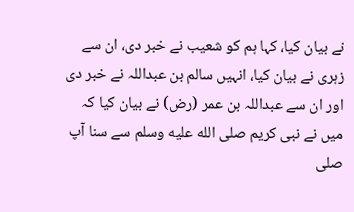نے بیان کیا، کہا ہم کو شعیب نے خبر دی، ان سے زہری نے بیان کیا، انہیں سالم بن عبداللہ نے خبر دی اور ان سے عبداللہ بن عمر (رض) نے بیان کیا کہ میں نے نبی کریم صلى الله عليه وسلم سے سنا آپ صلى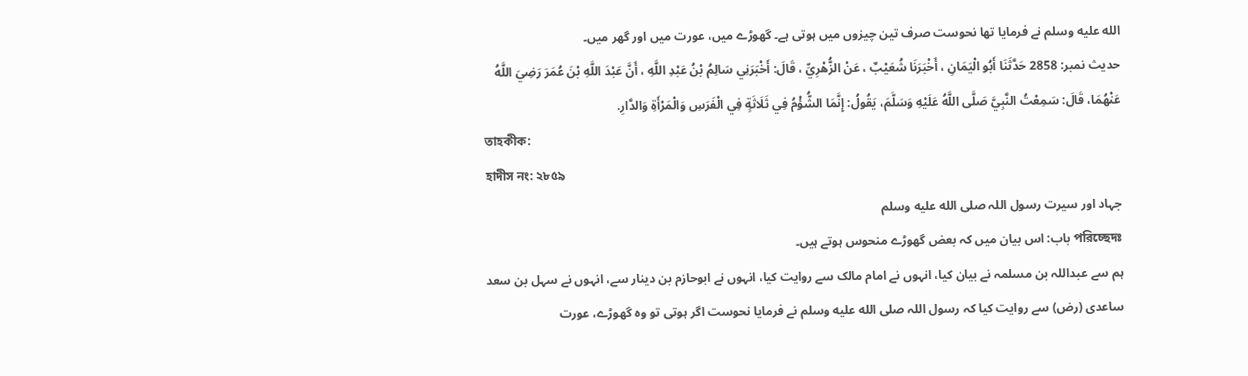الله عليه وسلم نے فرمایا تھا نحوست صرف تین چیزوں میں ہوتی ہے۔ گھوڑے میں، عورت میں اور گھر میں۔
حدیث نمبر: 2858 حَدَّثَنَا أَبُو الْيَمَانِ ، أَخْبَرَنَا شُعَيْبٌ ، عَنْ الزُّهْرِيِّ ، قَالَ: أَخْبَرَنِي سَالِمُ بْنُ عَبْدِ اللَّهِ ، أَنَّ عَبْدَ اللَّهِ بْنَ عُمَرَ رَضِيَ اللَّهُ عَنْهُمَا، قَالَ: سَمِعْتُ النَّبِيَّ صَلَّى اللَّهُ عَلَيْهِ وَسَلَّمَ، يَقُولُ: إِنَّمَا الشُّؤْمُ فِي ثَلَاثَةٍ فِي الْفَرَسِ وَالْمَرْأَةِ وَالدَّارِ.
তাহকীক:
হাদীস নং: ২৮৫৯
جہاد اور سیرت رسول اللہ صلى الله عليه وسلم
পরিচ্ছেদঃ باب: اس بیان میں کہ بعض گھوڑے منحوس ہوتے ہیں۔
ہم سے عبداللہ بن مسلمہ نے بیان کیا، انہوں نے امام مالک سے روایت کیا، انہوں نے ابوحازم بن دینار سے، انہوں نے سہل بن سعد ساعدی (رض) سے روایت کیا کہ رسول اللہ صلى الله عليه وسلم نے فرمایا نحوست اگر ہوتی تو وہ گھوڑے، عورت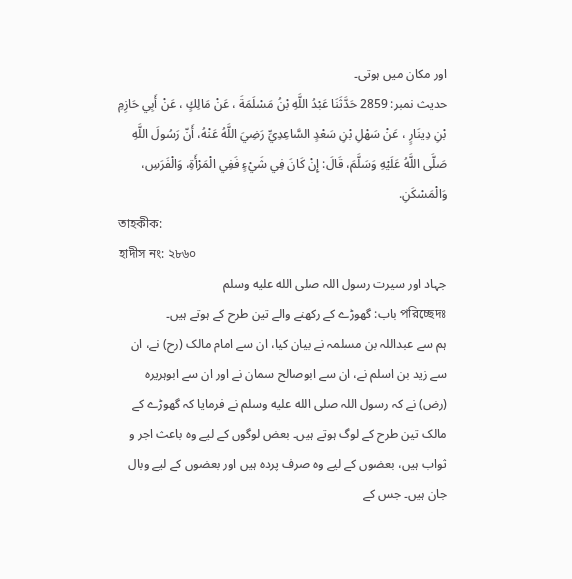اور مکان میں ہوتی۔
حدیث نمبر: 2859 حَدَّثَنَا عَبْدُ اللَّهِ بْنُ مَسْلَمَةَ ، عَنْ مَالِكٍ ، عَنْ أَبِي حَازِمِ بْنِ دِينَارٍ ، عَنْ سَهْلِ بْنِ سَعْدٍ السَّاعِدِيِّ رَضِيَ اللَّهُ عَنْهُ، أَنّ رَسُولَ اللَّهِ صَلَّى اللَّهُ عَلَيْهِ وَسَلَّمَ، قَالَ: إِنْ كَانَ فِي شَيْءٍ فَفِي الْمَرْأَةِ، وَالْفَرَسِ، وَالْمَسْكَنِ.
তাহকীক:
হাদীস নং: ২৮৬০
جہاد اور سیرت رسول اللہ صلى الله عليه وسلم
পরিচ্ছেদঃ باب: گھوڑے کے رکھنے والے تین طرح کے ہوتے ہیں۔
ہم سے عبداللہ بن مسلمہ نے بیان کیا، ان سے امام مالک (رح) نے، ان سے زید بن اسلم نے، ان سے ابوصالح سمان نے اور ان سے ابوہریرہ (رض) نے کہ رسول اللہ صلى الله عليه وسلم نے فرمایا کہ گھوڑے کے مالک تین طرح کے لوگ ہوتے ہیں۔ بعض لوگوں کے لیے وہ باعث اجر و ثواب ہیں، بعضوں کے لیے وہ صرف پردہ ہیں اور بعضوں کے لیے وبال جان ہیں۔ جس کے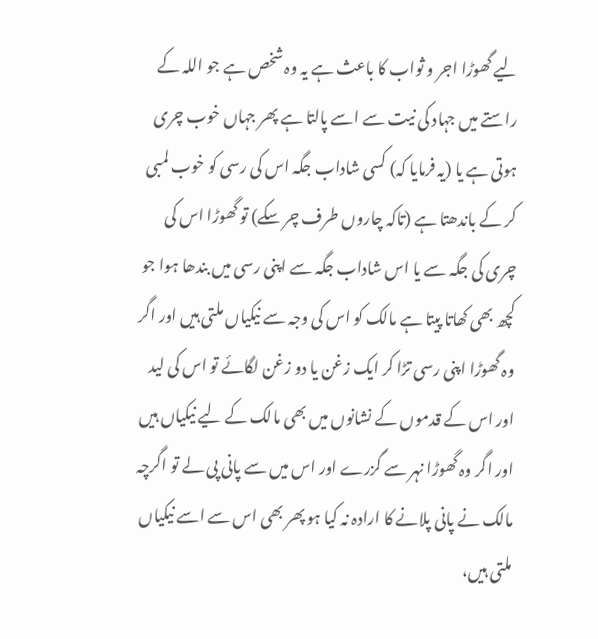لیے گھوڑا اجر و ثواب کا باعث ہے یہ وہ شخص ہے جو اللہ کے راستے میں جہاد کی نیت سے اسے پالتا ہے پھر جہاں خوب چری ہوتی ہے یا (یہ فرمایا کہ) کسی شاداب جگہ اس کی رسی کو خوب لمبی کر کے باندھتا ہے (تاکہ چاروں طرف چر سکے) تو گھوڑا اس کی چری کی جگہ سے یا اس شاداب جگہ سے اپنی رسی میں بندھا ہوا جو کچھ بھی کھاتا پیتا ہے مالک کو اس کی وجہ سے نیکیاں ملتی ہیں اور اگر وہ گھوڑا اپنی رسی تڑا کر ایک زغن یا دو زغن لگائے تو اس کی لید اور اس کے قدموں کے نشانوں میں بھی مالک کے لیے نیکیاں ہیں اور اگر وہ گھوڑا نہر سے گزرے اور اس میں سے پانی پی لے تو اگرچہ مالک نے پانی پلانے کا ارادہ نہ کیا ہو پھر بھی اس سے اسے نیکیاں ملتی ہیں،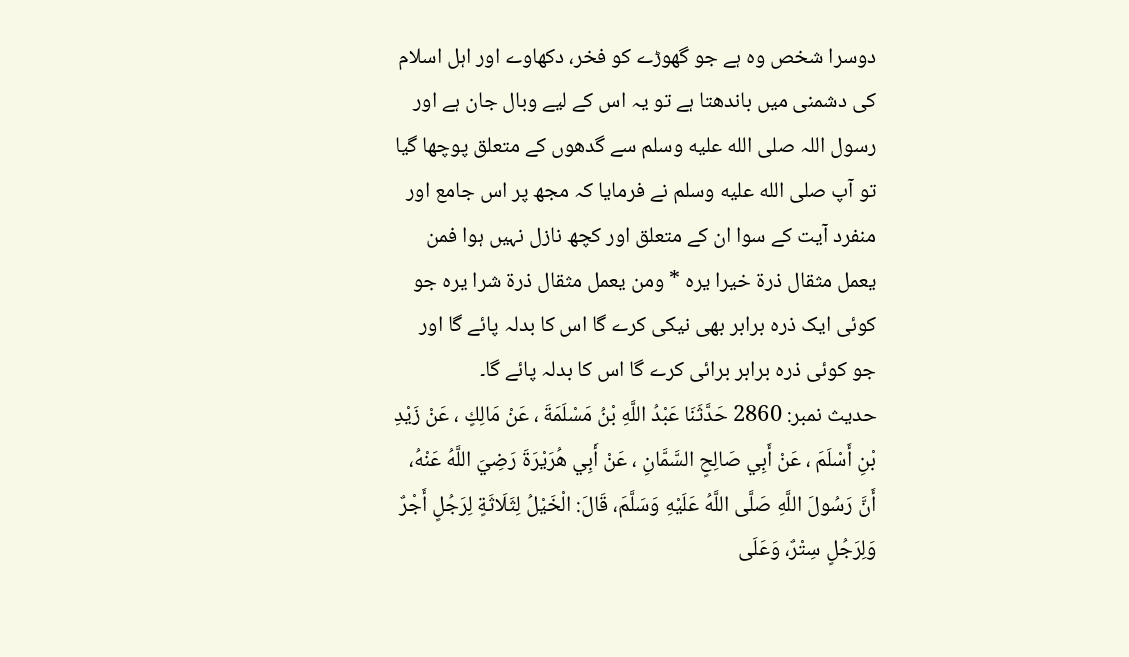دوسرا شخص وہ ہے جو گھوڑے کو فخر، دکھاوے اور اہل اسلام کی دشمنی میں باندھتا ہے تو یہ اس کے لیے وبال جان ہے اور رسول اللہ صلى الله عليه وسلم سے گدھوں کے متعلق پوچھا گیا تو آپ صلى الله عليه وسلم نے فرمایا کہ مجھ پر اس جامع اور منفرد آیت کے سوا ان کے متعلق اور کچھ نازل نہیں ہوا فمن يعمل مثقال ذرة خيرا يره * ومن يعمل مثقال ذرة شرا يره جو کوئی ایک ذرہ برابر بھی نیکی کرے گا اس کا بدلہ پائے گا اور جو کوئی ذرہ برابر برائی کرے گا اس کا بدلہ پائے گا۔
حدیث نمبر: 2860 حَدَّثَنَا عَبْدُ اللَّهِ بْنُ مَسْلَمَةَ ، عَنْ مَالِكٍ ، عَنْ زَيْدِ بْنِ أَسْلَمَ ، عَنْ أَبِي صَالِحٍ السَّمَّانِ ، عَنْ أَبِي هُرَيْرَةَ رَضِيَ اللَّهُ عَنْهُ، أَنَّ رَسُولَ اللَّهِ صَلَّى اللَّهُ عَلَيْهِ وَسَلَّمَ، قَالَ: الْخَيْلُ لِثَلَاثَةٍ لِرَجُلٍ أَجْرٌ وَلِرَجُلٍ سِتْرٌ، وَعَلَى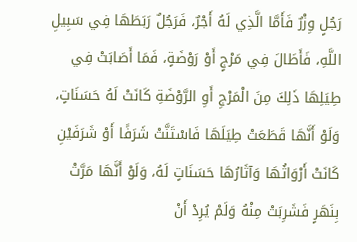رَجُلٍ وِزْرٌ فَأَمَّا الَّذِي لَهُ أَجْرٌ، فَرَجُلٌ رَبَطَهَا فِي سَبِيلِ اللَّهِ، فَأَطَالَ فِي مَرْجٍ أَوْ رَوْضَةٍ، فَمَا أَصَابَتْ فِي طِيَلِهَا ذَلِكَ مِنَ الْمَرْجِ أَوِ الرَّوْضَةِ كَانَتْ لَهُ حَسَنَاتٍ، وَلَوْ أَنَّهَا قَطَعَتْ طِيَلَهَا فَاسْتَنَّتْ شَرَفًا أَوْ شَرَفَيْنِ كَانَتْ أَرْوَاثُهَا وَآثَارُهَا حَسَنَاتٍ لَهُ، وَلَوْ أَنَّهَا مَرَّتْ بِنَهَرٍ فَشَرِبَتْ مِنْهُ وَلَمْ يُرِدْ أَنْ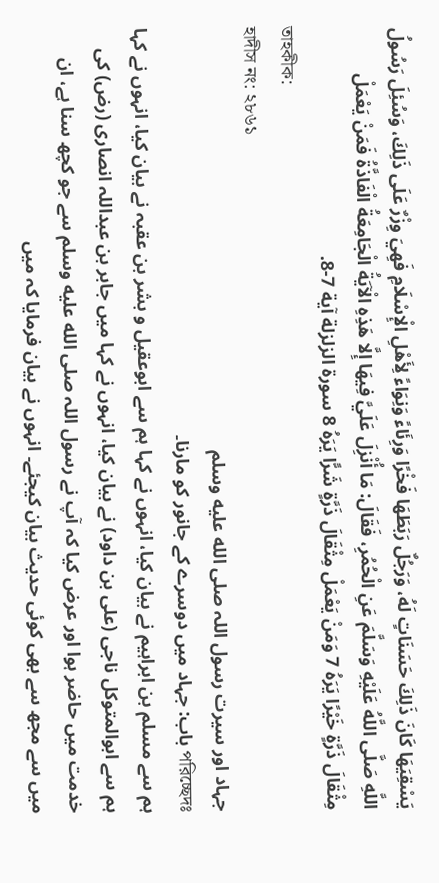يَسْقِيَهَا كَانَ ذَلِكَ حَسَنَاتٍ لَهُ، وَرَجُلٌ رَبَطَهَا فَخْرًا وَرِئَاءً وَنِوَاءً لِأَهْلِ الْإِسْلَامِ فَهِيَ وِزْرٌ عَلَى ذَلِكَ، وَسُئِلَ رَسُولُ اللَّهِ صَلَّى اللَّهُ عَلَيْهِ وَسَلَّمَ عَنِ الْحُمُرِ، فَقَالَ: مَا أُنْزِلَ عَلَيَّ فِيهَا إِلَّا هَذِهِ الْآيَةُ الْجَامِعَةُ الْفَاذَّةُ فَمَنْ يَعْمَلْ مِثْقَالَ ذَرَّةٍ خَيْرًا يَرَهُ 7 وَمَنْ يَعْمَلْ مِثْقَالَ ذَرَّةٍ شَرًّا يَرَهُ 8 سورة الزلزلة آية 7-8.
তাহকীক:
হাদীস নং: ২৮৬১
جہاد اور سیرت رسول اللہ صلى الله عليه وسلم
পরিচ্ছেদঃ باب: جہاد میں دوسرے کے جانور کو مارنا۔
ہم سے مسلم بن ابراہیم نے بیان کیا، انہوں نے کہا ہم سے ابوعقیل و بشر بن عقبہ نے بیان کیا، انہوں نے کہا ہم سے ابوالمتوکل ناجی (علی بن داود) نے بیان کیا، انہوں نے کہا میں جابر بن عبداللہ انصاری (رض) کی خدمت میں حاضر ہوا اور عرض کیا کہ آپ نے رسول اللہ صلى الله عليه وسلم سے جو کچھ سنا ہے، ان میں سے مجھ سے بھی کوئی حدیث بیان کیجئے۔ انہوں نے بیان فرمایا کہ میں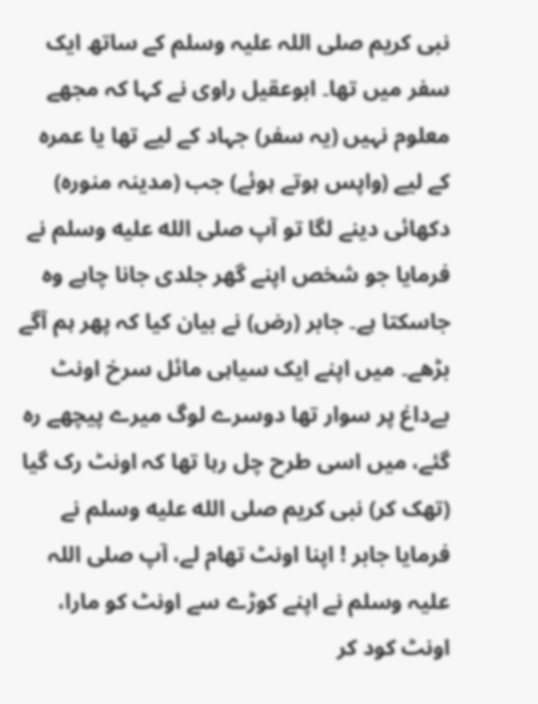نبی کریم صلی اللہ علیہ وسلم کے ساتھ ایک سفر میں تھا۔ ابوعقیل راوی نے کہا کہ مجھے معلوم نہیں (یہ سفر) جہاد کے لیے تھا یا عمرہ کے لیے (واپس ہوتے ہوئے) جب (مدینہ منورہ) دکھائی دینے لگا تو آپ صلى الله عليه وسلم نے فرمایا جو شخص اپنے گھر جلدی جانا چاہے وہ جاسکتا ہے۔ جابر (رض) نے بیان کیا کہ پھر ہم آگے بڑھے۔ میں اپنے ایک سیاہی مائل سرخ اونٹ بےداغ پر سوار تھا دوسرے لوگ میرے پیچھے رہ گئے، میں اسی طرح چل رہا تھا کہ اونٹ رک گیا (تھک کر) نبی کریم صلى الله عليه وسلم نے فرمایا جابر ! اپنا اونٹ تھام لے، آپ صلی اللہ علیہ وسلم نے اپنے کوڑے سے اونٹ کو مارا، اونٹ کود کر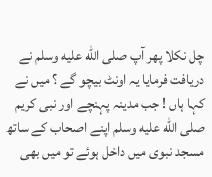چل نکلا پھر آپ صلى الله عليه وسلم نے دریافت فرمایا یہ اونٹ بیچو گے ؟ میں نے کہا ہاں ! جب مدینہ پہنچے اور نبی کریم صلى الله عليه وسلم اپنے اصحاب کے ساتھ مسجد نبوی میں داخل ہوئے تو میں بھی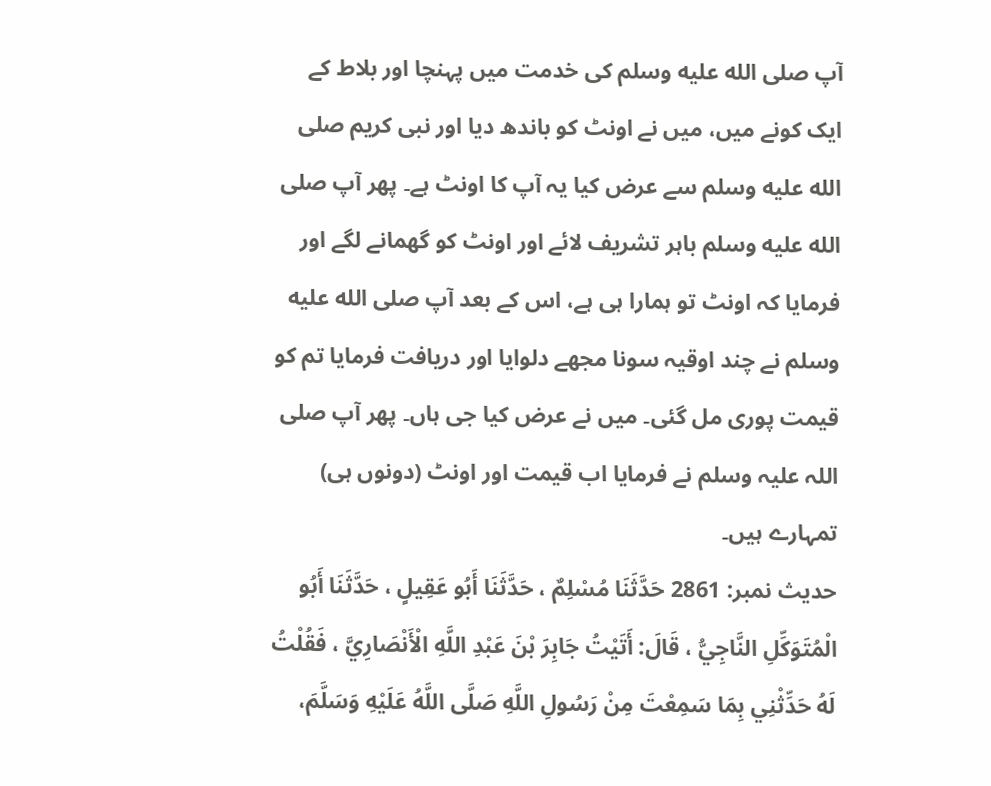آپ صلى الله عليه وسلم کی خدمت میں پہنچا اور بلاط کے ایک کونے میں، میں نے اونٹ کو باندھ دیا اور نبی کریم صلى الله عليه وسلم سے عرض کیا یہ آپ کا اونٹ ہے۔ پھر آپ صلى الله عليه وسلم باہر تشریف لائے اور اونٹ کو گھمانے لگے اور فرمایا کہ اونٹ تو ہمارا ہی ہے، اس کے بعد آپ صلى الله عليه وسلم نے چند اوقیہ سونا مجھے دلوایا اور دریافت فرمایا تم کو قیمت پوری مل گئی۔ میں نے عرض کیا جی ہاں۔ پھر آپ صلی اللہ علیہ وسلم نے فرمایا اب قیمت اور اونٹ (دونوں ہی) تمہارے ہیں۔
حدیث نمبر: 2861 حَدَّثَنَا مُسْلِمٌ ، حَدَّثَنَا أَبُو عَقِيلٍ ، حَدَّثَنَا أَبُو الْمُتَوَكِّلِ النَّاجِيُّ ، قَالَ: أَتَيْتُ جَابِرَ بْنَ عَبْدِ اللَّهِ الْأَنْصَارِيَّ ، فَقُلْتُ لَهُ حَدِّثْنِي بِمَا سَمِعْتَ مِنْ رَسُولِ اللَّهِ صَلَّى اللَّهُ عَلَيْهِ وَسَلَّمَ،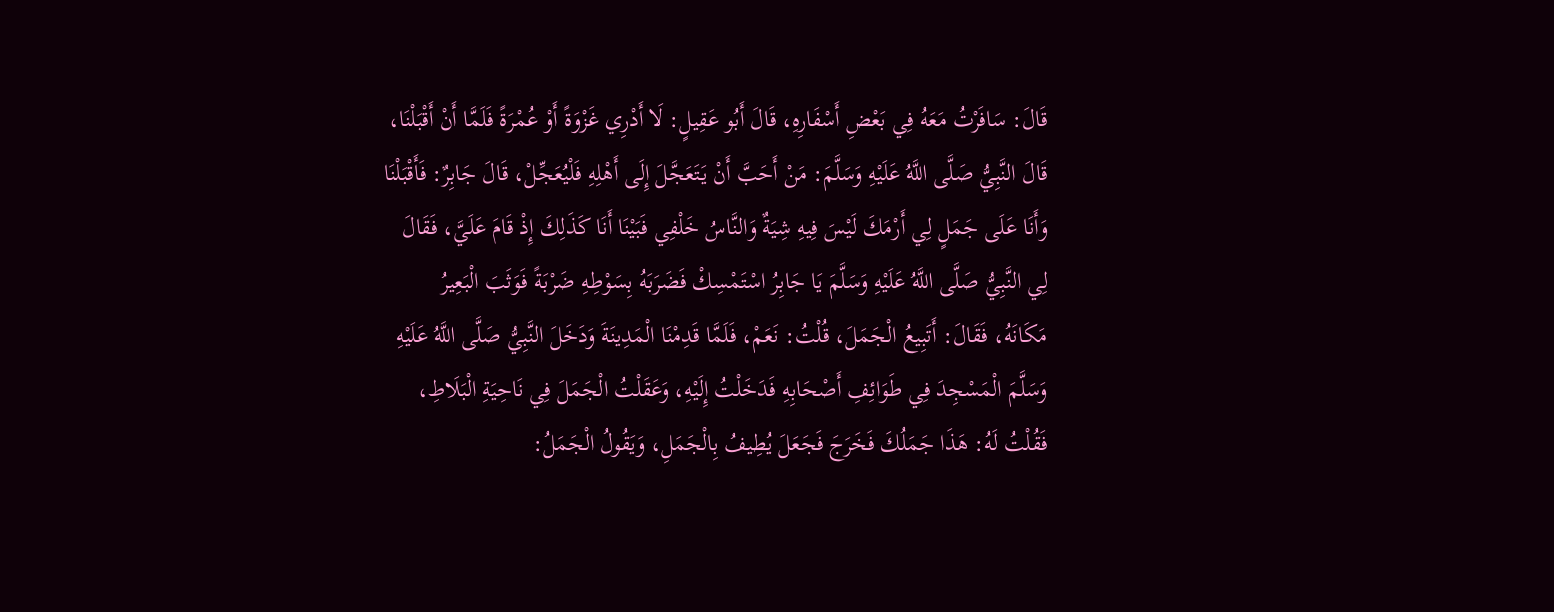قَالَ: سَافَرْتُ مَعَهُ فِي بَعْضِ أَسْفَارِهِ، قَالَ أَبُو عَقِيلٍ: لَا أَدْرِي غَزْوَةً أَوْ عُمْرَةً فَلَمَّا أَنْ أَقْبَلْنَا، قَالَ النَّبِيُّ صَلَّى اللَّهُ عَلَيْهِ وَسَلَّمَ: مَنْ أَحَبَّ أَنْ يَتَعَجَّلَ إِلَى أَهْلِهِ فَلْيُعَجِّلْ، قَالَ جَابِرٌ: فَأَقْبَلْنَا وَأَنَا عَلَى جَمَلٍ لِي أَرْمَكَ لَيْسَ فِيهِ شِيَةٌ وَالنَّاسُ خَلْفِي فَبَيْنَا أَنَا كَذَلِكَ إِذْ قَامَ عَلَيَّ، فَقَالَ لِي النَّبِيُّ صَلَّى اللَّهُ عَلَيْهِ وَسَلَّمَ يَا جَابِرُ اسْتَمْسِكْ فَضَرَبَهُ بِسَوْطِهِ ضَرْبَةً فَوَثَبَ الْبَعِيرُ مَكَانَهُ، فَقَالَ: أَتَبِيعُ الْجَمَلَ، قُلْتُ: نَعَمْ، فَلَمَّا قَدِمْنَا الْمَدِينَةَ وَدَخَلَ النَّبِيُّ صَلَّى اللَّهُ عَلَيْهِ وَسَلَّمَ الْمَسْجِدَ فِي طَوَائِفِ أَصْحَابِهِ فَدَخَلْتُ إِلَيْهِ، وَعَقَلْتُ الْجَمَلَ فِي نَاحِيَةِ الْبَلَاطِ، فَقُلْتُ لَهُ: هَذَا جَمَلُكَ فَخَرَجَ فَجَعَلَ يُطِيفُ بِالْجَمَلِ، وَيَقُولُ الْجَمَلُ: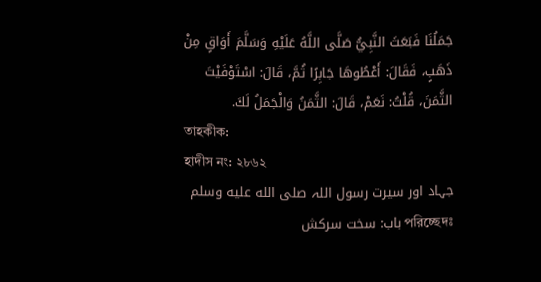جَمَلُنَا فَبَعَثَ النَّبِيُّ صَلَّى اللَّهُ عَلَيْهِ وَسَلَّمَ أَوَاقٍ مِنْ ذَهَبٍ، فَقَالَ: أَعْطُوهَا جَابِرًا ثُمَّ، قَالَ: اسْتَوْفَيْتَ الثَّمَنَ، قُلْتُ: نَعَمْ، قَالَ: الثَّمَنُ وَالْجَمَلُ لَكَ.
তাহকীক:
হাদীস নং: ২৮৬২
جہاد اور سیرت رسول اللہ صلى الله عليه وسلم
পরিচ্ছেদঃ باب: سخت سرکش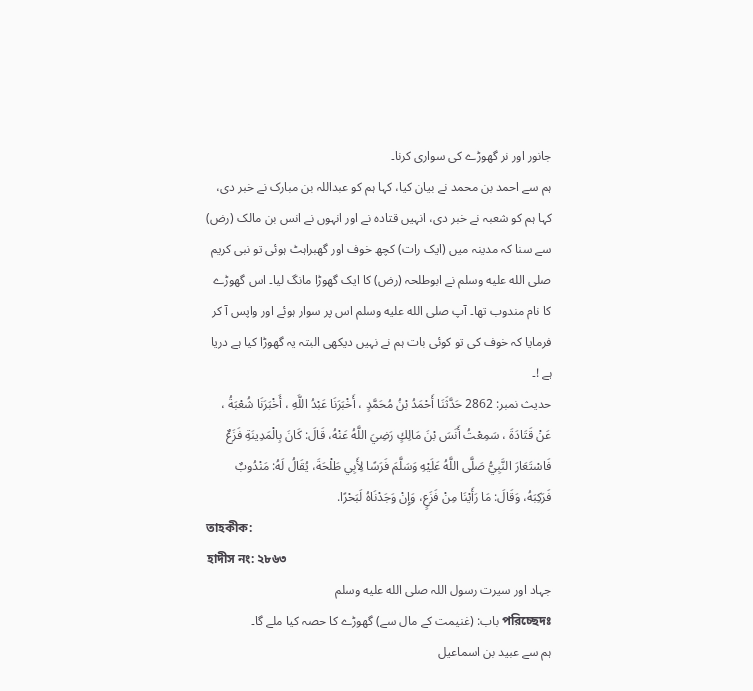جانور اور نر گھوڑے کی سواری کرنا۔
ہم سے احمد بن محمد نے بیان کیا، کہا ہم کو عبداللہ بن مبارک نے خبر دی، کہا ہم کو شعبہ نے خبر دی، انہیں قتادہ نے اور انہوں نے انس بن مالک (رض) سے سنا کہ مدینہ میں (ایک رات) کچھ خوف اور گھبراہٹ ہوئی تو نبی کریم صلى الله عليه وسلم نے ابوطلحہ (رض) کا ایک گھوڑا مانگ لیا۔ اس گھوڑے کا نام مندوب تھا۔ آپ صلى الله عليه وسلم اس پر سوار ہوئے اور واپس آ کر فرمایا کہ خوف کی تو کوئی بات ہم نے نہیں دیکھی البتہ یہ گھوڑا کیا ہے دریا ہے !۔
حدیث نمبر: 2862 حَدَّثَنَا أَحْمَدُ بْنُ مُحَمَّدٍ ، أَخْبَرَنَا عَبْدُ اللَّهِ ، أَخْبَرَنَا شُعْبَةُ ، عَنْ قَتَادَةَ ، سَمِعْتُ أَنَسَ بْنَ مَالِكٍ رَضِيَ اللَّهُ عَنْهُ، قَالَ: كَانَ بِالْمَدِينَةِ فَزَعٌ فَاسْتَعَارَ النَّبِيُّ صَلَّى اللَّهُ عَلَيْهِ وَسَلَّمَ فَرَسًا لِأَبِي طَلْحَةَ، يُقَالُ لَهُ: مَنْدُوبٌ فَرَكِبَهُ، وَقَالَ: مَا رَأَيْنَا مِنْ فَزَعٍ، وَإِنْ وَجَدْنَاهُ لَبَحْرًا.
তাহকীক:
হাদীস নং: ২৮৬৩
جہاد اور سیرت رسول اللہ صلى الله عليه وسلم
পরিচ্ছেদঃ باب: (غنیمت کے مال سے) گھوڑے کا حصہ کیا ملے گا۔
ہم سے عبید بن اسماعیل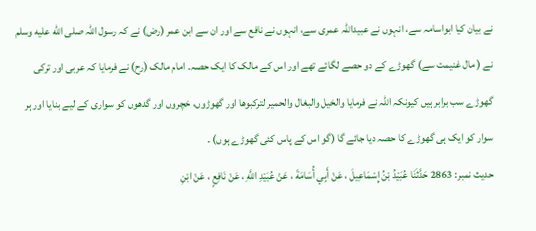نے بیان کیا ابواسامہ سے، انہوں نے عبیداللہ عمری سے، انہوں نے نافع سے اور ان سے ابن عمر (رض) نے کہ رسول اللہ صلى الله عليه وسلم نے ( مال غنیمت سے) گھوڑے کے دو حصے لگائے تھے اور اس کے مالک کا ایک حصہ۔ امام مالک (رح) نے فرمایا کہ عربی اور ترکی گھوڑے سب برابر ہیں کیونکہ اللہ نے فرمایا والخيل والبغال والحمير لترکبوها اور گھوڑوں، خچروں اور گدھوں کو سواری کے لیے بنایا اور ہر سوار کو ایک ہی گھوڑے کا حصہ دیا جائے گا (گو اس کے پاس کئی گھوڑے ہوں) ۔
حدیث نمبر: 2863 حَدَّثَنَا عُبَيْدُ بْنُ إِسْمَاعِيلَ ، عَنْ أَبِي أُسَامَةَ ، عَنْ عُبَيْدِ اللَّهِ ، عَنْ نَافِعٍ ، عَنْ ابْنِ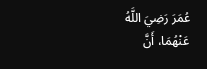عُمَرَ رَضِيَ اللَّهُ عَنْهُمَا، أَنَّ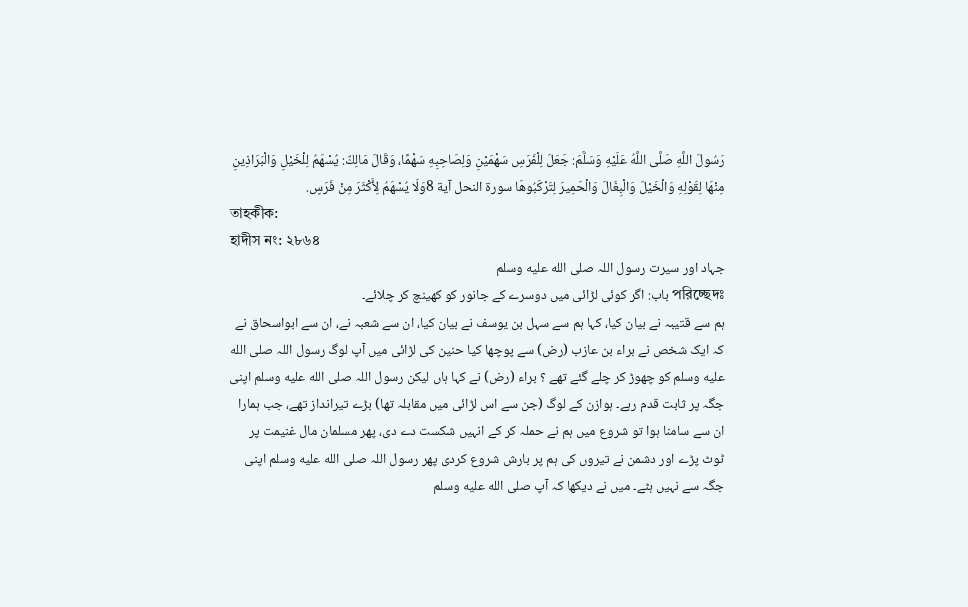رَسُولَ اللَّهِ صَلَّى اللَّهُ عَلَيْهِ وَسَلَّمَ: جَعَلَ لِلْفَرَسِ سَهْمَيْنِ وَلِصَاحِبِهِ سَهْمًا، وَقَالَ مَالِكٌ: يُسْهَمُ لِلْخَيْلِ وَالْبَرَاذِينِ مِنْهَا لِقَوْلِهِ وَالْخَيْلَ وَالْبِغَالَ وَالْحَمِيرَ لِتَرْكَبُوهَا سورة النحل آية 8وَلَا يُسْهَمُ لِأَكْثَرَ مِنْ فَرَسٍ.
তাহকীক:
হাদীস নং: ২৮৬৪
جہاد اور سیرت رسول اللہ صلى الله عليه وسلم
পরিচ্ছেদঃ باب: اگر کوئی لڑائی میں دوسرے کے جانور کو کھینچ کر چلائے۔
ہم سے قتیبہ نے بیان کیا، کہا ہم سے سہل بن یوسف نے بیان کیا، ان سے شعبہ نے، ان سے ابواسحاق نے کہ ایک شخص نے براء بن عازب (رض) سے پوچھا کیا حنین کی لڑائی میں آپ لوگ رسول اللہ صلى الله عليه وسلم کو چھوڑ کر چلے گئے تھے ؟ براء (رض) نے کہا ہاں لیکن رسول اللہ صلى الله عليه وسلم اپنی جگہ پر ثابت قدم رہے۔ ہوازن کے لوگ (جن سے اس لڑائی میں مقابلہ تھا) بڑے تیرانداز تھے، جب ہمارا ان سے سامنا ہوا تو شروع میں ہم نے حملہ کر کے انہیں شکست دے دی، پھر مسلمان مال غنیمت پر ٹوٹ پڑے اور دشمن نے تیروں کی ہم پر بارش شروع کردی پھر رسول اللہ صلى الله عليه وسلم اپنی جگہ سے نہیں ہٹے۔ میں نے دیکھا کہ آپ صلى الله عليه وسلم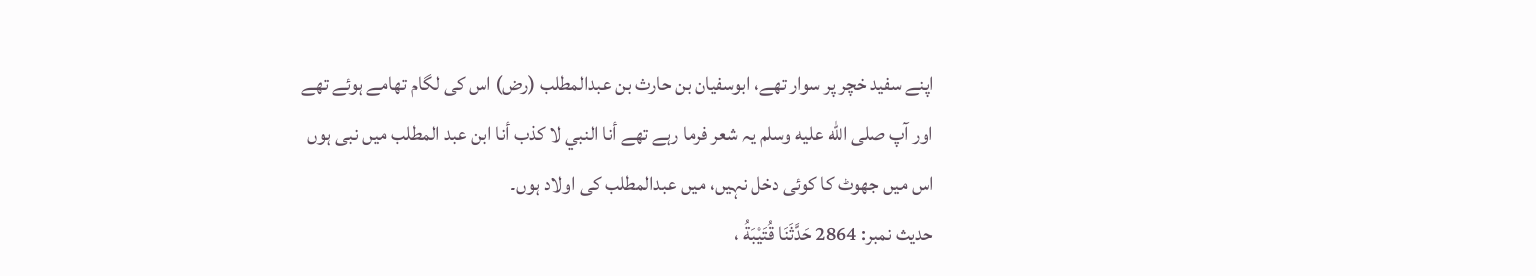اپنے سفید خچر پر سوار تھے، ابوسفیان بن حارث بن عبدالمطلب (رض) اس کی لگام تھامے ہوئے تھے اور آپ صلى الله عليه وسلم یہ شعر فرما رہے تھے أنا النبي لا کذب أنا ابن عبد المطلب میں نبی ہوں اس میں جھوٹ کا کوئی دخل نہیں، میں عبدالمطلب کی اولاد ہوں۔
حدیث نمبر: 2864 حَدَّثَنَا قُتَيْبَةُ ،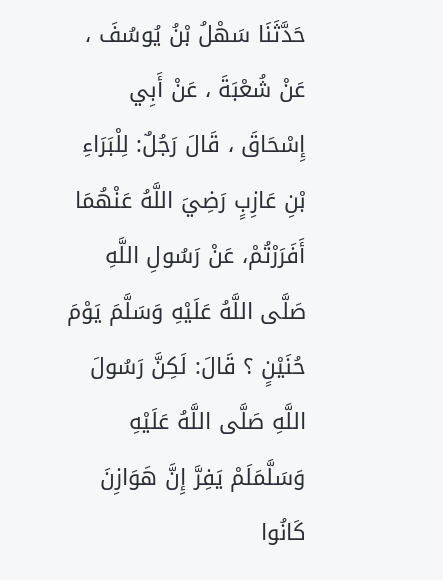حَدَّثَنَا سَهْلُ بْنُ يُوسُفَ ، عَنْ شُعْبَةَ ، عَنْ أَبِي إِسْحَاقَ ، قَالَ رَجُلٌ: لِلْبَرَاءِ بْنِ عَازِبٍ رَضِيَ اللَّهُ عَنْهُمَا أَفَرَرْتُمْ، عَنْ رَسُولِ اللَّهِ صَلَّى اللَّهُ عَلَيْهِ وَسَلَّمَ يَوْمَ حُنَيْنٍ ؟ قَالَ: لَكِنَّ رَسُولَ اللَّهِ صَلَّى اللَّهُ عَلَيْهِ وَسَلَّمَلَمْ يَفِرَّ إِنَّ هَوَازِنَ كَانُوا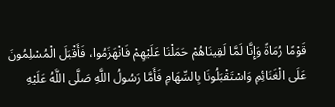قَوْمًا رُمَاةً وَإِنَّا لَمَّا لَقِينَاهُمْ حَمَلْنَا عَلَيْهِمْ فَانْهَزَمُوا، فَأَقْبَلَ الْمُسْلِمُونَ عَلَى الْغَنَائِمِ وَاسْتَقْبَلُونَا بِالسِّهَامِ فَأَمَّا رَسُولُ اللَّهِ صَلَّى اللَّهُ عَلَيْهِ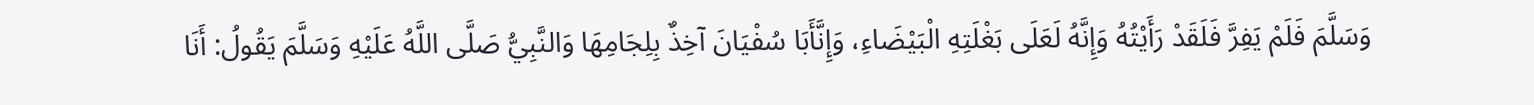وَسَلَّمَ فَلَمْ يَفِرَّ فَلَقَدْ رَأَيْتُهُ وَإِنَّهُ لَعَلَى بَغْلَتِهِ الْبَيْضَاءِ، وَإِنَّأَبَا سُفْيَانَ آخِذٌ بِلِجَامِهَا وَالنَّبِيُّ صَلَّى اللَّهُ عَلَيْهِ وَسَلَّمَ يَقُولُ: أَنَا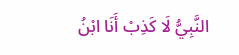النَّبِيُّ لَا كَذِبْ أَنَا ابْنُ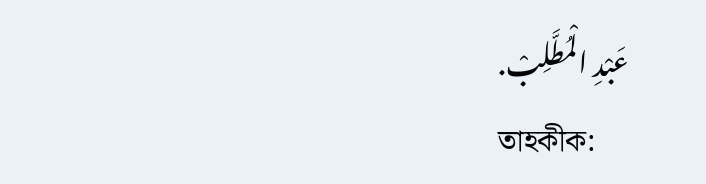عَبْدِ الْمُطَّلِبْ.
তাহকীক: